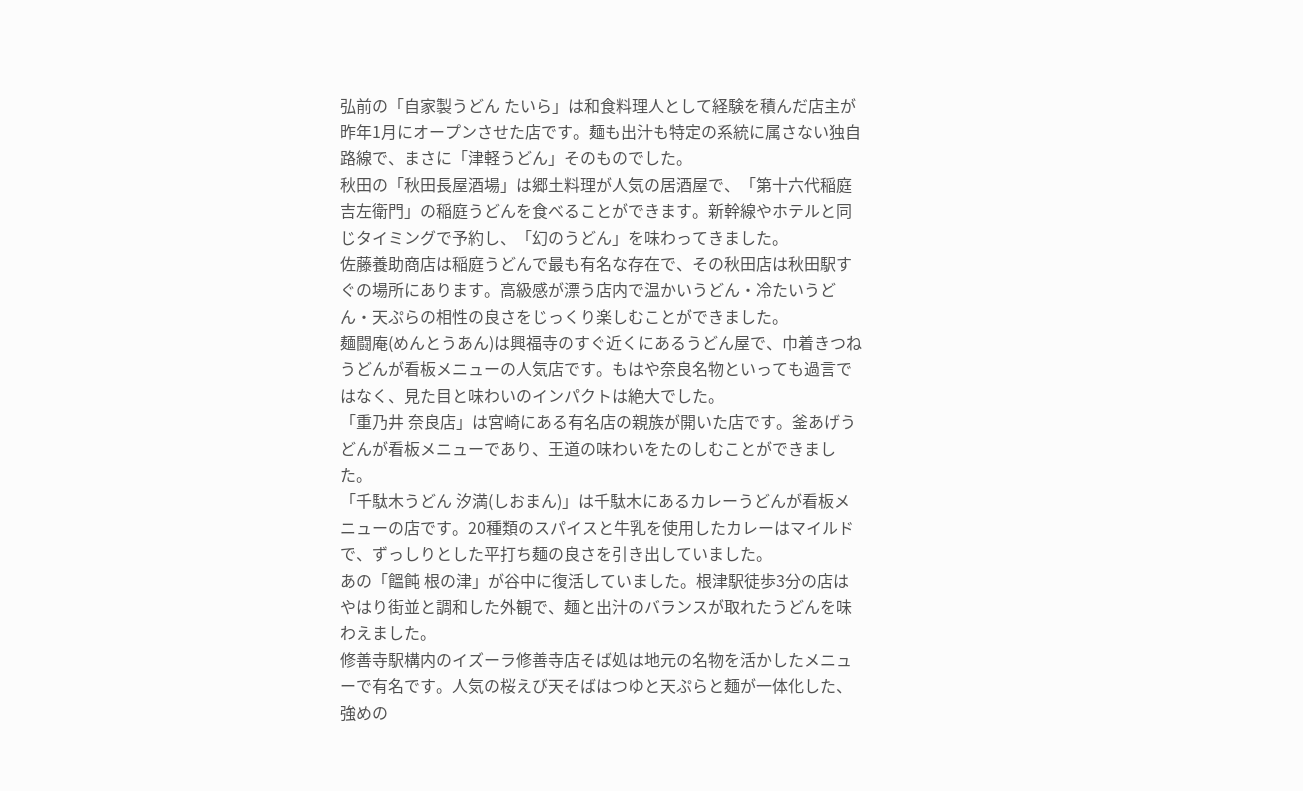弘前の「自家製うどん たいら」は和食料理人として経験を積んだ店主が昨年1月にオープンさせた店です。麺も出汁も特定の系統に属さない独自路線で、まさに「津軽うどん」そのものでした。
秋田の「秋田長屋酒場」は郷土料理が人気の居酒屋で、「第十六代稲庭吉左衛門」の稲庭うどんを食べることができます。新幹線やホテルと同じタイミングで予約し、「幻のうどん」を味わってきました。
佐藤養助商店は稲庭うどんで最も有名な存在で、その秋田店は秋田駅すぐの場所にあります。高級感が漂う店内で温かいうどん・冷たいうどん・天ぷらの相性の良さをじっくり楽しむことができました。
麺闘庵(めんとうあん)は興福寺のすぐ近くにあるうどん屋で、巾着きつねうどんが看板メニューの人気店です。もはや奈良名物といっても過言ではなく、見た目と味わいのインパクトは絶大でした。
「重乃井 奈良店」は宮崎にある有名店の親族が開いた店です。釜あげうどんが看板メニューであり、王道の味わいをたのしむことができました。
「千駄木うどん 汐満(しおまん)」は千駄木にあるカレーうどんが看板メニューの店です。20種類のスパイスと牛乳を使用したカレーはマイルドで、ずっしりとした平打ち麺の良さを引き出していました。
あの「饂飩 根の津」が谷中に復活していました。根津駅徒歩3分の店はやはり街並と調和した外観で、麺と出汁のバランスが取れたうどんを味わえました。
修善寺駅構内のイズーラ修善寺店そば処は地元の名物を活かしたメニューで有名です。人気の桜えび天そばはつゆと天ぷらと麺が一体化した、強めの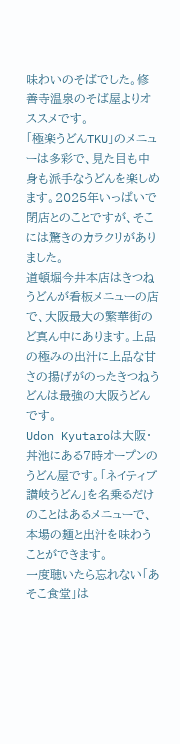味わいのそばでした。修善寺温泉のそば屋よりオススメです。
「極楽うどんTKU」のメニューは多彩で、見た目も中身も派手なうどんを楽しめます。2025年いっぱいで閉店とのことですが、そこには驚きのカラクリがありました。
道頓堀今井本店はきつねうどんが看板メニューの店で、大阪最大の繁華街のど真ん中にあります。上品の極みの出汁に上品な甘さの揚げがのったきつねうどんは最強の大阪うどんです。
Udon Kyutaroは大阪・丼池にある7時オープンのうどん屋です。「ネイティブ讃岐うどん」を名乗るだけのことはあるメニューで、本場の麺と出汁を味わうことができます。
一度聴いたら忘れない「あそこ食堂」は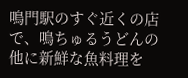鳴門駅のすぐ近くの店で、鳴ちゅるうどんの他に新鮮な魚料理を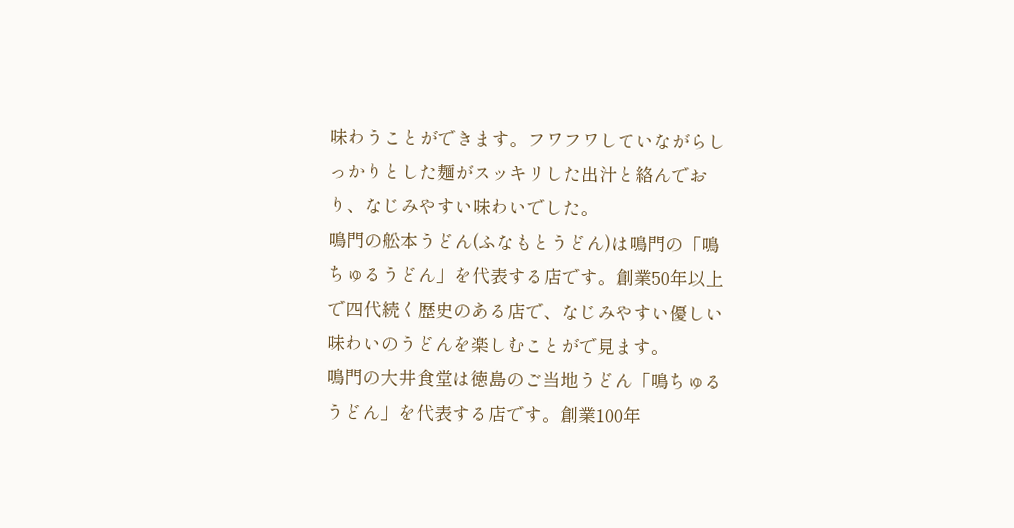味わうことができます。フワフワしていながらしっかりとした麺がスッキリした出汁と絡んでおり、なじみやすい味わいでした。
鳴門の舩本うどん(ふなもとうどん)は鳴門の「鳴ちゅるうどん」を代表する店です。創業50年以上で四代続く歴史のある店で、なじみやすい優しい味わいのうどんを楽しむことがで見ます。
鳴門の大井食堂は徳島のご当地うどん「鳴ちゅるうどん」を代表する店です。創業100年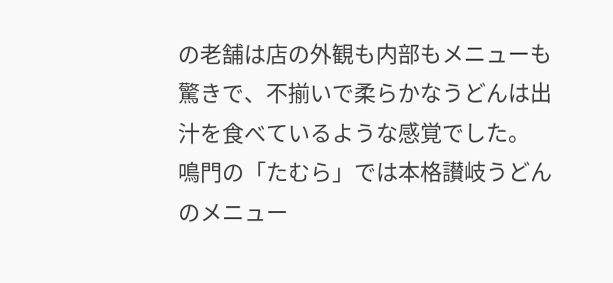の老舗は店の外観も内部もメニューも驚きで、不揃いで柔らかなうどんは出汁を食べているような感覚でした。
鳴門の「たむら」では本格讃岐うどんのメニュー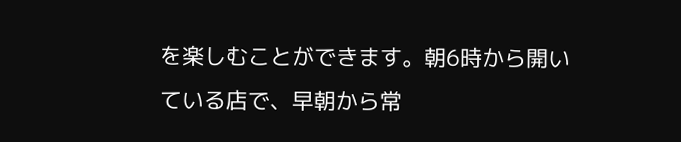を楽しむことができます。朝6時から開いている店で、早朝から常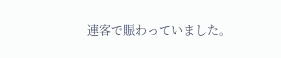連客で賑わっていました。